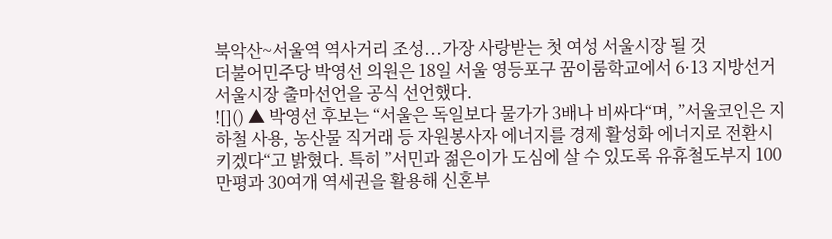북악산~서울역 역사거리 조성...가장 사랑받는 첫 여성 서울시장 될 것
더불어민주당 박영선 의원은 18일 서울 영등포구 꿈이룸학교에서 6·13 지방선거 서울시장 출마선언을 공식 선언했다.
![]() ▲ 박영선 후보는 “서울은 독일보다 물가가 3배나 비싸다“며, ”서울코인은 지하철 사용, 농산물 직거래 등 자원봉사자 에너지를 경제 활성화 에너지로 전환시키겠다“고 밝혔다. 특히 ”서민과 젊은이가 도심에 살 수 있도록 유휴철도부지 100만평과 30여개 역세권을 활용해 신혼부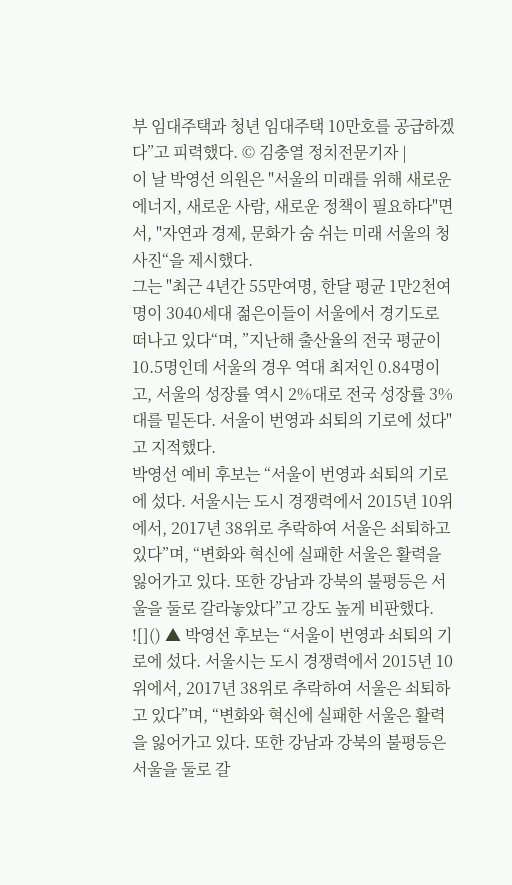부 임대주택과 청년 임대주택 10만호를 공급하겠다”고 피력했다. © 김충열 정치전문기자 |
이 날 박영선 의원은 "서울의 미래를 위해 새로운 에너지, 새로운 사람, 새로운 정책이 필요하다"면서, "자연과 경제, 문화가 숨 쉬는 미래 서울의 청사진“을 제시했다.
그는 "최근 4년간 55만여명, 한달 평균 1만2천여명이 3040세대 젊은이들이 서울에서 경기도로 떠나고 있다“며, ”지난해 출산율의 전국 평균이 10.5명인데 서울의 경우 역대 최저인 0.84명이고, 서울의 성장률 역시 2%대로 전국 성장률 3%대를 밑돈다. 서울이 번영과 쇠퇴의 기로에 섰다"고 지적했다.
박영선 예비 후보는 “서울이 번영과 쇠퇴의 기로에 섰다. 서울시는 도시 경쟁력에서 2015년 10위에서, 2017년 38위로 추락하여 서울은 쇠퇴하고 있다”며, “변화와 혁신에 실패한 서울은 활력을 잃어가고 있다. 또한 강남과 강북의 불평등은 서울을 둘로 갈라놓았다”고 강도 높게 비판했다.
![]() ▲ 박영선 후보는 “서울이 번영과 쇠퇴의 기로에 섰다. 서울시는 도시 경쟁력에서 2015년 10위에서, 2017년 38위로 추락하여 서울은 쇠퇴하고 있다”며, “변화와 혁신에 실패한 서울은 활력을 잃어가고 있다. 또한 강남과 강북의 불평등은 서울을 둘로 갈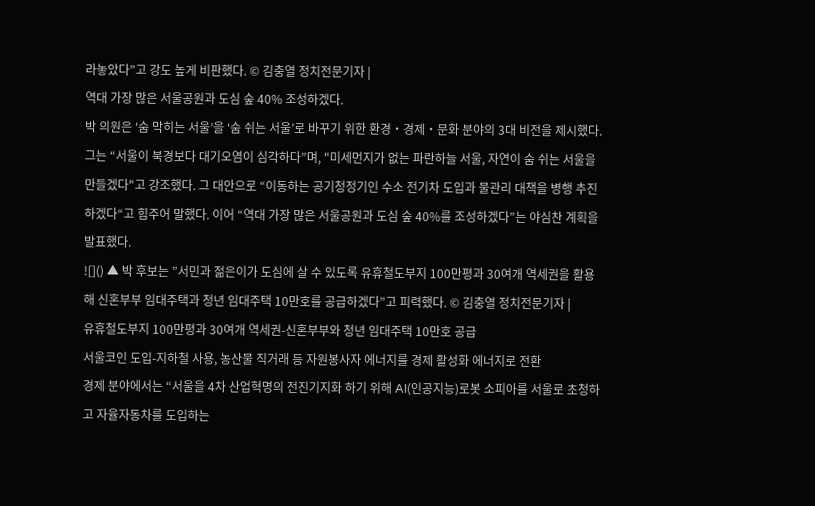라놓았다”고 강도 높게 비판했다. © 김충열 정치전문기자 |
역대 가장 많은 서울공원과 도심 숲 40% 조성하겠다.
박 의원은 ‘숨 막히는 서울’을 ‘숨 쉬는 서울’로 바꾸기 위한 환경‧경제‧문화 분야의 3대 비전을 제시했다.
그는 “서울이 북경보다 대기오염이 심각하다”며, "미세먼지가 없는 파란하늘 서울, 자연이 숨 쉬는 서울을 만들겠다"고 강조했다. 그 대안으로 “이동하는 공기청정기인 수소 전기차 도입과 물관리 대책을 병행 추진하겠다“고 힘주어 말했다. 이어 “역대 가장 많은 서울공원과 도심 숲 40%를 조성하겠다”는 야심찬 계획을 발표했다.
![]() ▲ 박 후보는 ”서민과 젊은이가 도심에 살 수 있도록 유휴철도부지 100만평과 30여개 역세권을 활용해 신혼부부 임대주택과 청년 임대주택 10만호를 공급하겠다”고 피력했다. © 김충열 정치전문기자 |
유휴철도부지 100만평과 30여개 역세권-신혼부부와 청년 임대주택 10만호 공급
서울코인 도입-지하철 사용, 농산물 직거래 등 자원봉사자 에너지를 경제 활성화 에너지로 전환
경제 분야에서는 “서울을 4차 산업혁명의 전진기지화 하기 위해 AI(인공지능)로봇 소피아를 서울로 초청하고 자율자동차를 도입하는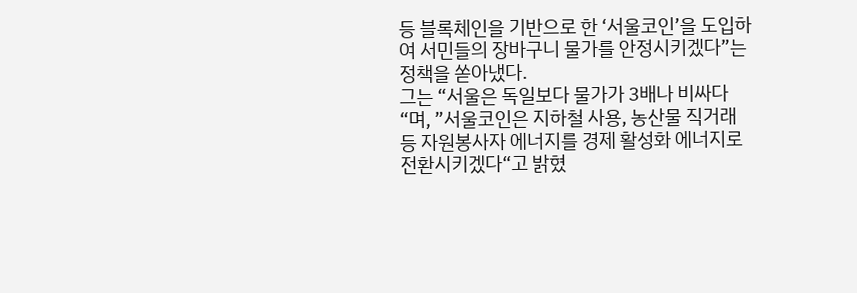등 블록체인을 기반으로 한 ‘서울코인’을 도입하여 서민들의 장바구니 물가를 안정시키겠다”는 정책을 쏟아냈다.
그는 “서울은 독일보다 물가가 3배나 비싸다“며, ”서울코인은 지하철 사용, 농산물 직거래 등 자원봉사자 에너지를 경제 활성화 에너지로 전환시키겠다“고 밝혔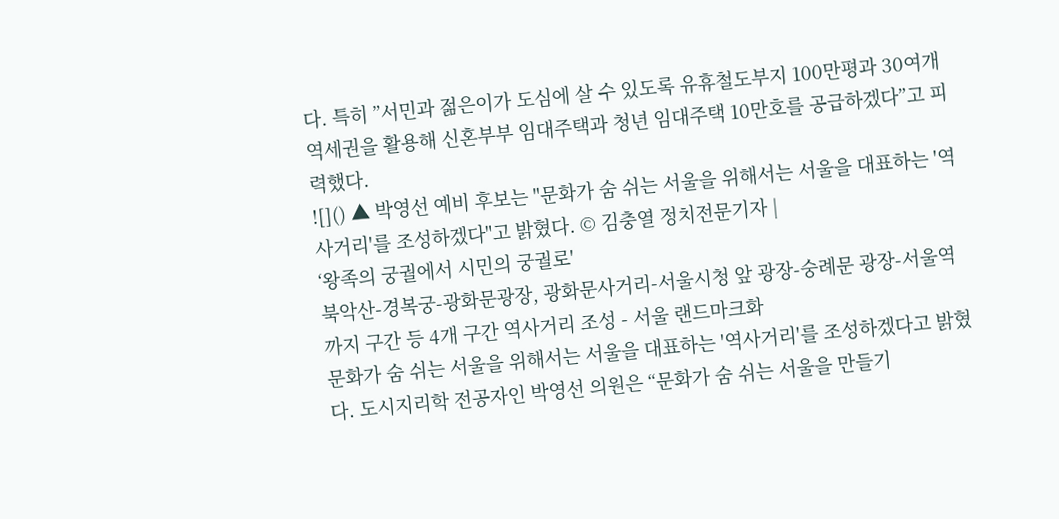다. 특히 ”서민과 젊은이가 도심에 살 수 있도록 유휴철도부지 100만평과 30여개 역세권을 활용해 신혼부부 임대주택과 청년 임대주택 10만호를 공급하겠다”고 피력했다.
![]() ▲ 박영선 예비 후보는 "문화가 숨 쉬는 서울을 위해서는 서울을 대표하는 '역사거리'를 조성하겠다"고 밝혔다. © 김충열 정치전문기자 |
‘왕족의 궁궐에서 시민의 궁궐로'
북악산-경복궁-광화문광장, 광화문사거리-서울시청 앞 광장-숭례문 광장-서울역까지 구간 등 4개 구간 역사거리 조성 - 서울 랜드마크화
문화가 숨 쉬는 서울을 위해서는 서울을 대표하는 '역사거리'를 조성하겠다고 밝혔다. 도시지리학 전공자인 박영선 의원은 “문화가 숨 쉬는 서울을 만들기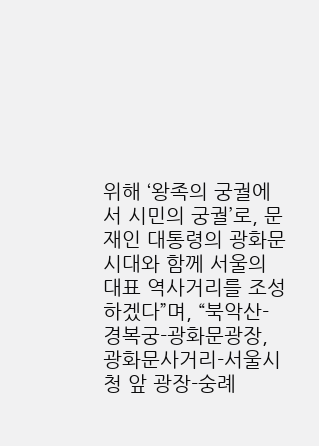위해 ‘왕족의 궁궐에서 시민의 궁궐’로, 문재인 대통령의 광화문 시대와 함께 서울의 대표 역사거리를 조성하겠다”며, “북악산-경복궁-광화문광장, 광화문사거리-서울시청 앞 광장-숭례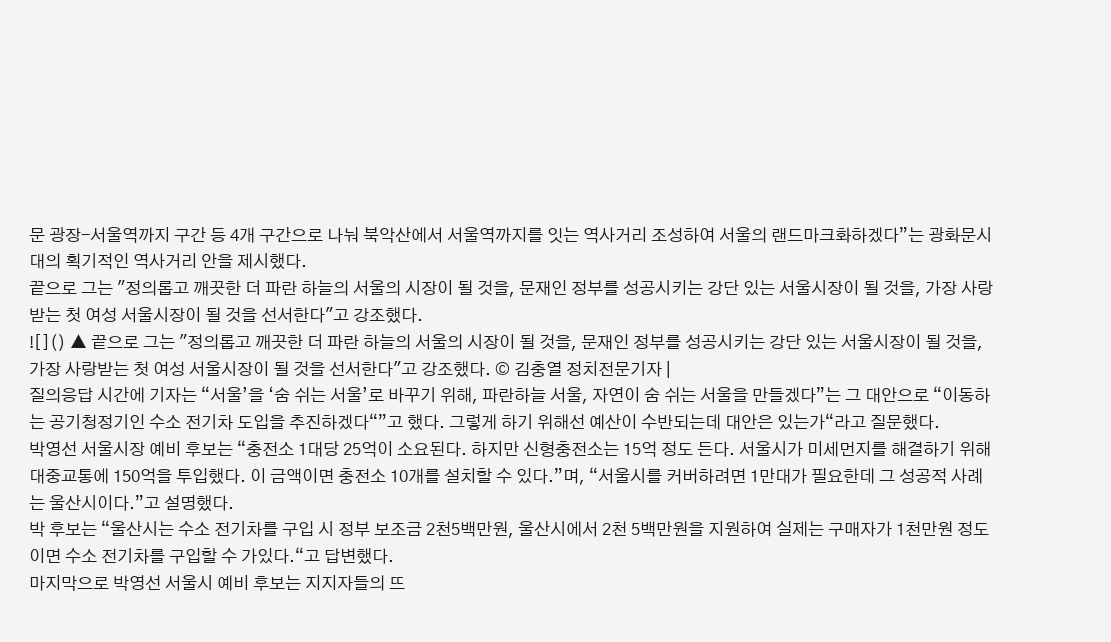문 광장-서울역까지 구간 등 4개 구간으로 나눠 북악산에서 서울역까지를 잇는 역사거리 조성하여 서울의 랜드마크화하겠다”는 광화문시대의 획기적인 역사거리 안을 제시했다.
끝으로 그는 "정의롭고 깨끗한 더 파란 하늘의 서울의 시장이 될 것을, 문재인 정부를 성공시키는 강단 있는 서울시장이 될 것을, 가장 사랑받는 첫 여성 서울시장이 될 것을 선서한다"고 강조했다.
![]() ▲ 끝으로 그는 "정의롭고 깨끗한 더 파란 하늘의 서울의 시장이 될 것을, 문재인 정부를 성공시키는 강단 있는 서울시장이 될 것을, 가장 사랑받는 첫 여성 서울시장이 될 것을 선서한다"고 강조했다. © 김충열 정치전문기자 |
질의응답 시간에 기자는 “서울’을 ‘숨 쉬는 서울’로 바꾸기 위해, 파란하늘 서울, 자연이 숨 쉬는 서울을 만들겠다”는 그 대안으로 “이동하는 공기청정기인 수소 전기차 도입을 추진하겠다“”고 했다. 그렇게 하기 위해선 예산이 수반되는데 대안은 있는가“라고 질문했다.
박영선 서울시장 예비 후보는 “충전소 1대당 25억이 소요된다. 하지만 신형충전소는 15억 정도 든다. 서울시가 미세먼지를 해결하기 위해 대중교통에 150억을 투입했다. 이 금액이면 충전소 10개를 설치할 수 있다.”며, “서울시를 커버하려면 1만대가 필요한데 그 성공적 사례는 울산시이다.”고 설명했다.
박 후보는 “울산시는 수소 전기차를 구입 시 정부 보조금 2천5백만원, 울산시에서 2천 5백만원을 지원하여 실제는 구매자가 1천만원 정도이면 수소 전기차를 구입할 수 가있다.“고 답변했다.
마지막으로 박영선 서울시 예비 후보는 지지자들의 뜨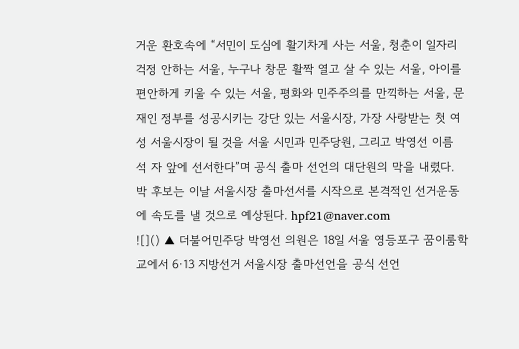거운 환호속에 “서민이 도심에 활기차게 사는 서울, 청춘이 일자리 걱정 안하는 서울, 누구나 창문 활짝 열고 살 수 있는 서울, 아이를 편안하게 키울 수 있는 서울, 평화와 민주주의를 만끽하는 서울, 문재인 정부를 성공시키는 강단 있는 서울시장, 가장 사랑받는 첫 여성 서울시장이 될 것을 서울 시민과 민주당원, 그리고 박영선 이름 석 자 앞에 선서한다”며 공식 출마 선언의 대단원의 막을 내렸다. 박 후보는 이날 서울시장 출마선서를 시작으로 본격적인 선거운동에 속도를 낼 것으로 예상된다. hpf21@naver.com
![]() ▲ 더불어민주당 박영선 의원은 18일 서울 영등포구 꿈이룸학교에서 6·13 지방선거 서울시장 출마선언을 공식 선언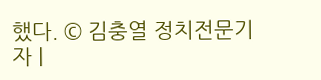했다. © 김충열 정치전문기자 |